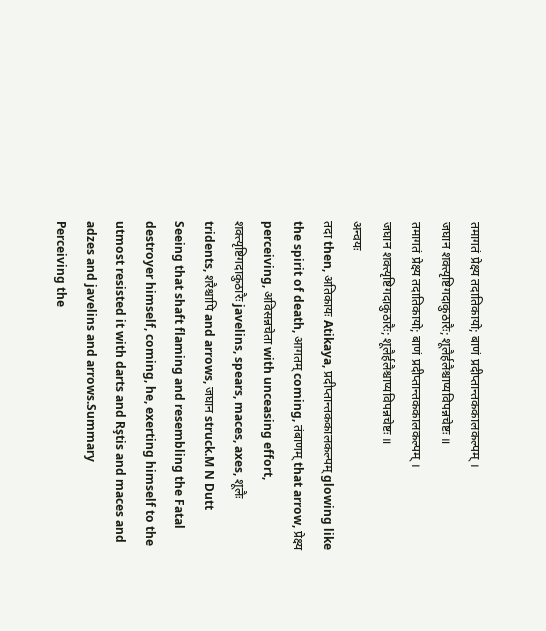तमागतं प्रेक्ष्य तदातिकायो; बाणं प्रदीप्तान्तककालकल्पम् ।
जघान शक्त्यृष्टिगदाकुठारैः; शूलैर्हलैश्चाप्यविपन्नचेष्टः ॥
तमागतं प्रेक्ष्य तदातिकायो; बाणं प्रदीप्तान्तककालकल्पम् ।
जघान शक्त्यृष्टिगदाकुठारैः; शूलैर्हलैश्चाप्यविपन्नचेष्टः ॥
अन्वयः
तदा then, अतिकायः Atikaya, प्रदीप्तान्तककालकल्पम् glowing like the spirit of death, आगतम् coming, तंबाणम् that arrow, प्रेक्ष्य perceiving, अविसन्नचेता with unceasing effort, शक्त्यृष्टिगदाकुठारैः javelins, spears, maces, axes, शूलैः tridents, शरैश्चापि and arrows, जघान struck.M N Dutt
Seeing that shaft flaming and resembling the Fatal destroyer himself, coming, he, exerting himself to the utmost resisted it with darts and Rştis and maces and adzes and javelins and arrows.Summary
Perceiving the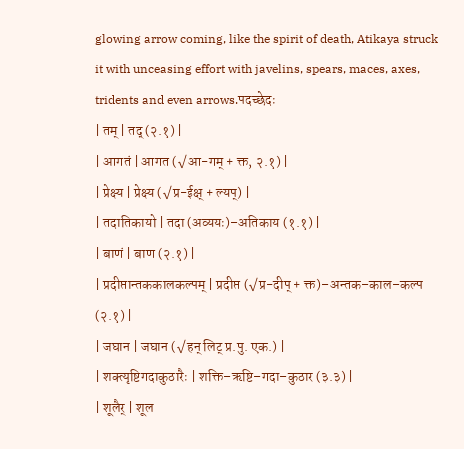glowing arrow coming, like the spirit of death, Atikaya struck it with unceasing effort with javelins, spears, maces, axes, tridents and even arrows.पदच्छेदः
| तम् | तद् (२.१) |
| आगतं | आगत (√आ-गम् + क्त, २.१) |
| प्रेक्ष्य | प्रेक्ष्य (√प्र-ईक्ष् + ल्यप्) |
| तदातिकायो | तदा (अव्ययः)–अतिकाय (१.१) |
| बाणं | बाण (२.१) |
| प्रदीप्तान्तककालकल्पम् | प्रदीप्त (√प्र-दीप् + क्त)–अन्तक–काल–कल्प (२.१) |
| जघान | जघान (√हन् लिट् प्र.पु. एक.) |
| शक्त्यृष्टिगदाकुठारैः | शक्ति–ऋष्टि–गदा–कुठार (३.३) |
| शूलैर् | शूल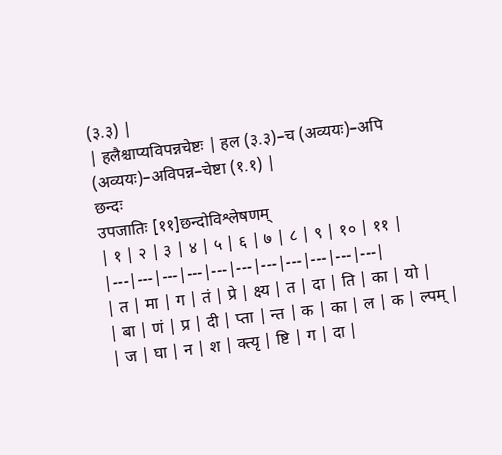(३.३) |
| हलैश्चाप्यविपन्नचेष्टः | हल (३.३)–च (अव्ययः)–अपि (अव्ययः)–अविपन्न–चेष्टा (१.१) |
छन्दः
उपजातिः [११]छन्दोविश्लेषणम्
| १ | २ | ३ | ४ | ५ | ६ | ७ | ८ | ९ | १० | ११ |
|---|---|---|---|---|---|---|---|---|---|---|
| त | मा | ग | तं | प्रे | क्ष्य | त | दा | ति | का | यो |
| बा | णं | प्र | दी | प्ता | न्त | क | का | ल | क | ल्पम् |
| ज | घा | न | श | क्त्यृ | ष्टि | ग | दा |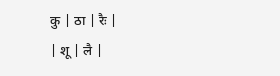कु | ठा | रैः |
| शू | लै |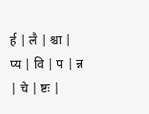र्ह | लै | श्चा | प्य | वि | प | न्न | चे | ष्टः |